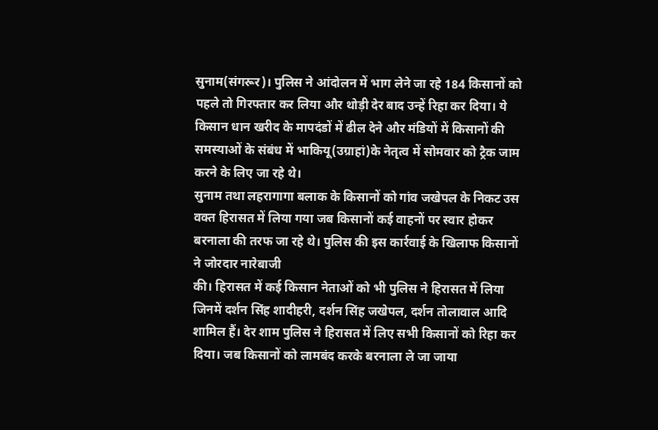सुनाम(संगरूर)। पुलिस ने आंदोलन में भाग लेने जा रहे 184 किसानों को पहले तो गिरफ्तार कर लिया और थोड़ी देर बाद उन्हें रिहा कर दिया। ये किसान धान खरीद के मापदंडों में ढील देने और मंडियों में किसानों की समस्याओं के संबंध में भाकियू(उग्राहां)के नेतृत्व में सोमवार को ट्रैक जाम करने के लिए जा रहे थे।
सुनाम तथा लहरागागा बलाक के किसानों को गांव जखेपल के निकट उस वक्त हिरासत में लिया गया जब किसानों कई वाहनों पर स्वार होकर बरनाला की तरफ जा रहे थे। पुलिस की इस कार्रवाई के खिलाफ किसानों ने जोरदार नारेबाजी
की। हिरासत में कई किसान नेताओं को भी पुलिस ने हिरासत में लिया जिनमें दर्शन सिंह शादीहरी, दर्शन सिंह जखेपल, दर्शन तोलावाल आदि शामिल हैं। देर शाम पुलिस ने हिरासत में लिए सभी किसानों को रिहा कर दिया। जब किसानों को लामबंद करके बरनाला ले जा जाया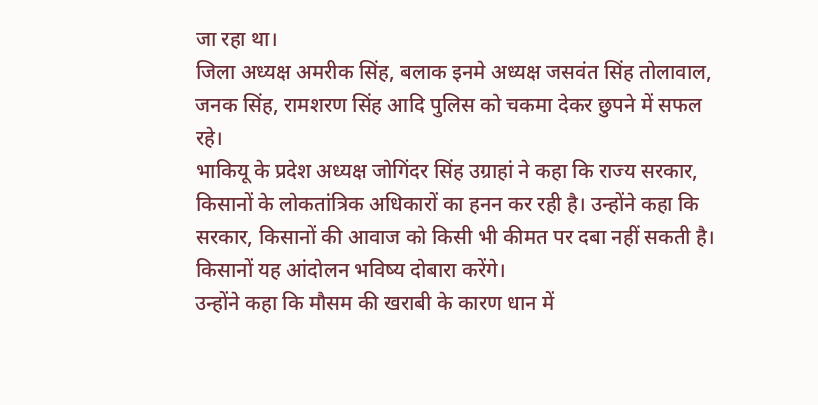जा रहा था।
जिला अध्यक्ष अमरीक सिंह, बलाक इनमे अध्यक्ष जसवंत सिंह तोलावाल, जनक सिंह, रामशरण सिंह आदि पुलिस को चकमा देकर छुपने में सफल रहे।
भाकियू के प्रदेश अध्यक्ष जोगिंदर सिंह उग्राहां ने कहा कि राज्य सरकार, किसानों के लोकतांत्रिक अधिकारों का हनन कर रही है। उन्होंने कहा कि सरकार, किसानों की आवाज को किसी भी कीमत पर दबा नहीं सकती है। किसानों यह आंदोलन भविष्य दोबारा करेंगे।
उन्होंने कहा कि मौसम की खराबी के कारण धान में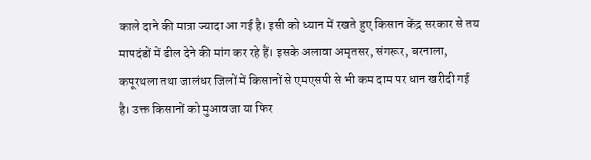काले दाने की मात्रा ज्यादा आ गई है। इसी को ध्यान में रखते हुए किसान केंद्र सरकार से तय मापदंडों में ढील देने की मांग कर रहे हैं। इसके अलावा अमृतसर, संगरूर, बरनाला, कपूरथला तथा जालंधर जिलों में किसानों से एमएसपी से भी कम दाम पर धान खरीदी गई है। उक्त किसानों को मुआवजा या फिर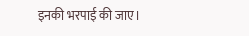इनकी भरपाई की जाए।